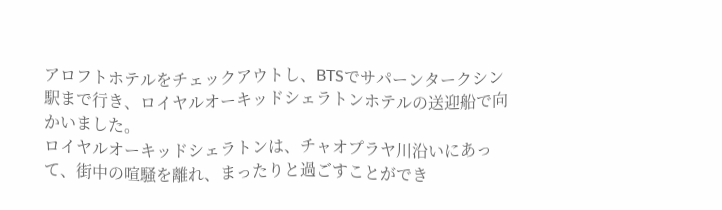アロフトホテルをチェックアウトし、BTSでサパーンタークシン駅まで行き、ロイヤルオーキッドシェラトンホテルの送迎船で向かいました。
ロイヤルオーキッドシェラトンは、チャオプラヤ川沿いにあって、街中の喧騒を離れ、まったりと過ごすことができ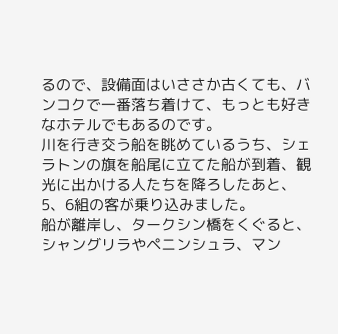るので、設備面はいささか古くても、バンコクで一番落ち着けて、もっとも好きなホテルでもあるのです。
川を行き交う船を眺めているうち、シェラトンの旗を船尾に立てた船が到着、観光に出かける人たちを降ろしたあと、5、6組の客が乗り込みました。
船が離岸し、タークシン橋をくぐると、シャングリラやペニンシュラ、マン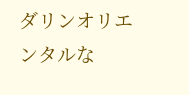ダリンオリエンタルな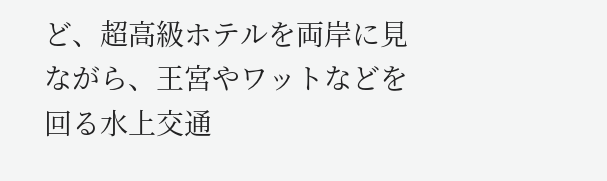ど、超高級ホテルを両岸に見ながら、王宮やワットなどを回る水上交通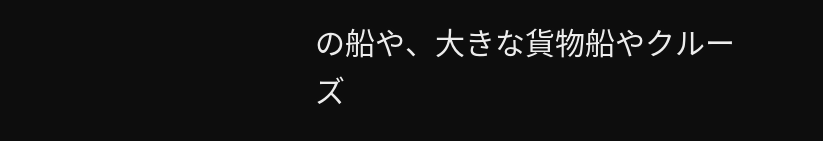の船や、大きな貨物船やクルーズ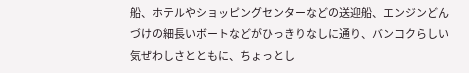船、ホテルやショッピングセンターなどの送迎船、エンジンどんづけの細長いボートなどがひっきりなしに通り、バンコクらしい気ぜわしさとともに、ちょっとし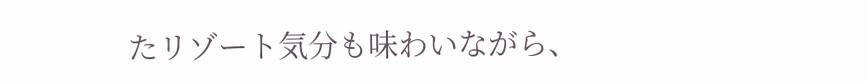たリゾート気分も味わいながら、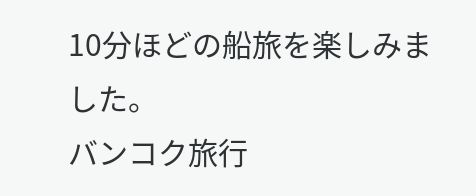10分ほどの船旅を楽しみました。
バンコク旅行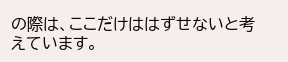の際は、ここだけははずせないと考えています。